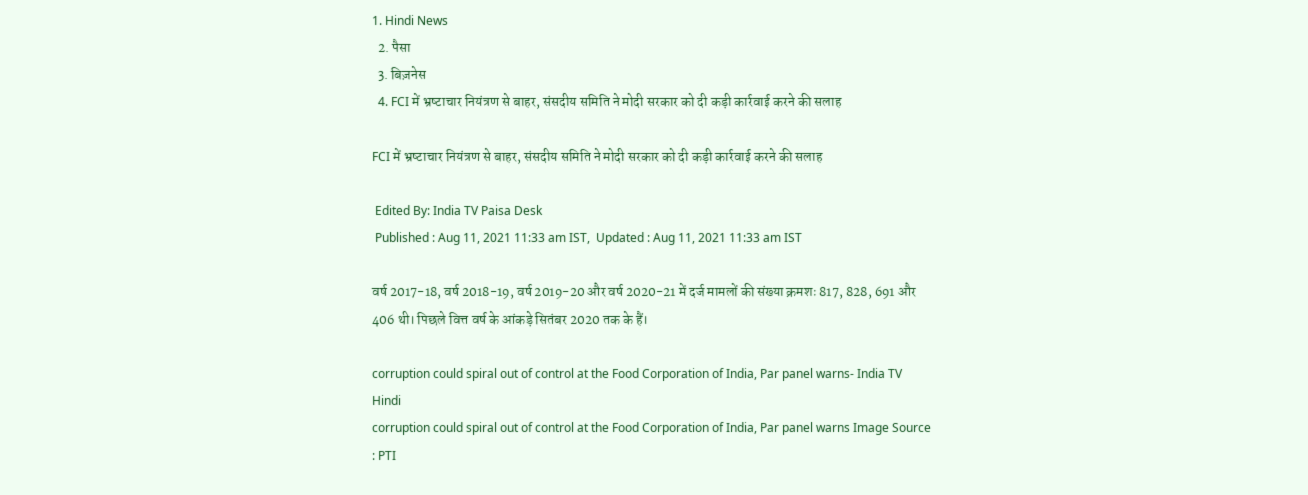1. Hindi News
  2. पैसा
  3. बिज़नेस
  4. FCI में भ्रष्‍टाचार नियंत्रण से बाहर, संसदीय समिति ने मोदी सरकार को दी कड़ी कार्रवाई करने की सलाह

FCI में भ्रष्‍टाचार नियंत्रण से बाहर, संसदीय समिति ने मोदी सरकार को दी कड़ी कार्रवाई करने की सलाह

 Edited By: India TV Paisa Desk
 Published : Aug 11, 2021 11:33 am IST,  Updated : Aug 11, 2021 11:33 am IST

वर्ष 2017-18, वर्ष 2018-19, वर्ष 2019-20 और वर्ष 2020-21 में दर्ज मामलों की संख्या क्रमशः 817, 828, 691 और 406 थी। पिछले वित्त वर्ष के आंकड़े सितंबर 2020 तक के हैं।

corruption could spiral out of control at the Food Corporation of India, Par panel warns- India TV Hindi
corruption could spiral out of control at the Food Corporation of India, Par panel warns Image Source : PTI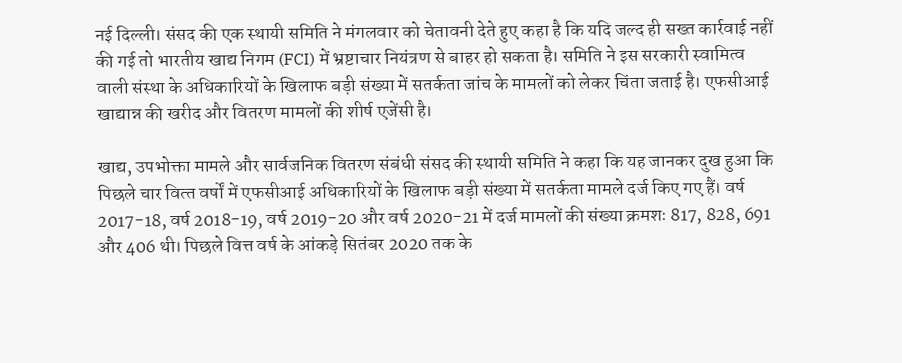नई दिल्ली। संसद की एक स्थायी समिति ने मंगलवार को चेतावनी देते हुए कहा है कि यदि जल्‍द ही सख्त कार्रवाई नहीं की गई तो भारतीय खाद्य निगम (FCI) में भ्रष्टाचार नियंत्रण से बाहर हो सकता है। समिति ने इस सरकारी स्वामित्व वाली संस्था के अधिकारियों के खिलाफ बड़ी संख्या में सतर्कता जांच के मामलों को लेकर चिंता जताई है। एफसीआई खाद्यान्न की खरीद और वितरण मामलों की शीर्ष एजेंसी है।

खाद्य, उपभोक्ता मामले और सार्वजनिक वितरण संबंधी संसद की स्थायी समिति ने कहा कि यह जानकर दुख हुआ कि पिछले चार वित्‍त वर्षों में एफसीआई अधिकारियों के खिलाफ बड़ी संख्या में सतर्कता मामले दर्ज किए गए हैं। वर्ष 2017-18, वर्ष 2018-19, वर्ष 2019-20 और वर्ष 2020-21 में दर्ज मामलों की संख्या क्रमशः 817, 828, 691 और 406 थी। पिछले वित्त वर्ष के आंकड़े सितंबर 2020 तक के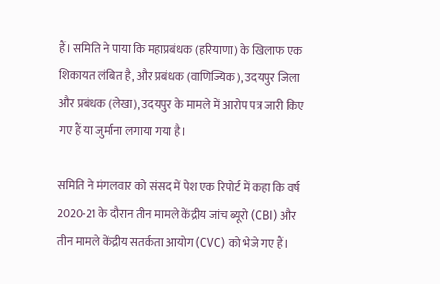हैं। समिति ने पाया कि महाप्रबंधक (हरियाणा) के खिलाफ एक शिकायत लंबित है, और प्रबंधक (वाणिज्यिक), उदयपुर जिला और प्रबंधक (लेखा), उदयपुर के मामले में आरोप पत्र जारी किए गए हैं या जुर्माना लगाया गया है।

समिति ने मंगलवार को संसद में पेश एक रिपोर्ट में कहा कि वर्ष 2020-21 के दौरान तीन मामले केंद्रीय जांच ब्यूरो (CBI) और तीन मामले केंद्रीय सतर्कता आयोग (CVC) को भेजे गए हैं।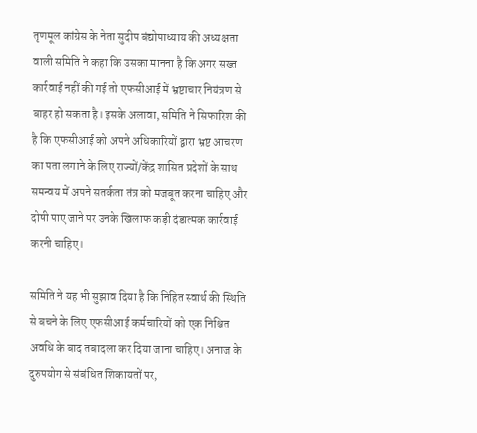तृणमूल कांग्रेस के नेता सुदीप बंद्योपाध्याय की अध्यक्षता वाली समिति ने कहा कि उसका मानना है कि अगर सख्त कार्रवाई नहीं की गई तो एफसीआई में भ्रष्टाचार नियंत्रण से बाहर हो सकता है। इसके अलावा, समिति ने सिफारिश की है कि एफसीआई को अपने अधिकारियों द्वारा भ्रष्ट आचरण का पता लगाने के लिए राज्यों/केंद्र शासित प्रदेशों के साथ समन्वय में अपने सतर्कता तंत्र को मजबूत करना चाहिए और दोषी पाए जाने पर उनके खिलाफ कड़ी दंडात्मक कार्रवाई करनी चाहिए।

समिति ने यह भी सुझाव दिया है कि निहित स्वार्थ की स्थिति से बचने के लिए एफसीआई कर्मचारियों को एक निश्चित अवधि के बाद तबादला कर दिया जाना चाहिए। अनाज के दुरुपयोग से संबंधित शिकायतों पर,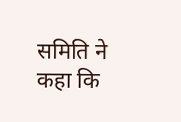समिति ने कहा कि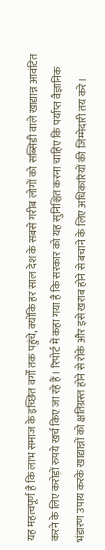यह महत्वपूर्ण है कि लाभ समाज के इच्छित वर्गों तक पहुंचे, क्योंकि हर साल देश के सबसे गरीब लोगों को सब्सिडी वाले खाद्यान्न आवंटित करने के लिए करोड़ों रुपये खर्च किए जा रहे हैं। रिपोर्ट में कहा गया है कि सरकार को यह सुनिश्चित करना चाहिए कि पर्याप्त वैज्ञानिक भंडारण उपाय करके खाद्यान्नों को क्षतिग्रस्त होने से रोके और इसे खराब होने से बचाने के लिए अधिकारियों की जिम्मेदारी तय करे।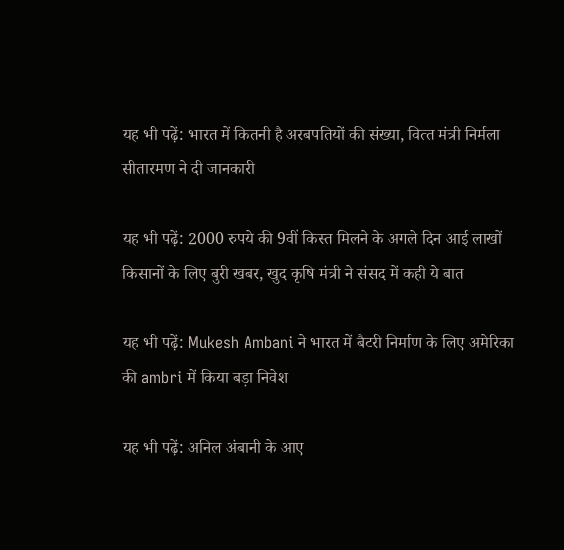यह भी पढ़ें: भारत में कितनी है अरबपतियों की संख्‍या, वित्‍त मंत्री निर्मला सीतारमण ने दी जानकारी

यह भी पढ़ें: 2000 रुपये की 9वीं किस्‍त मिलने के अगले दिन आई लाखों किसानों के लिए बुरी खबर, खुद कृषि मंत्री ने संसद में कही ये बात

यह भी पढ़ें: Mukesh Ambani ने भारत में बैटरी निर्माण के लिए अमेरिका की ambri में किया बड़ा निवेश

यह भी पढ़ें: अनिल अंबानी के आए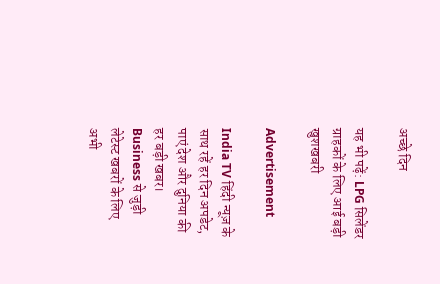अच्‍छे दिन

यह भी पढ़ें: LPG सिलेंडर ग्राहकों के लिए आई बड़ी खुशखबरी

Advertisement

India TV हिंदी न्यूज़ के साथ रहें हर दिन अपडेट, पाएं देश और दुनिया की हर बड़ी खबर। Business से जुड़ी लेटेस्ट खबरों के लिए अभी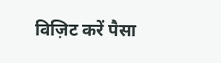विज़िट करें पैसा